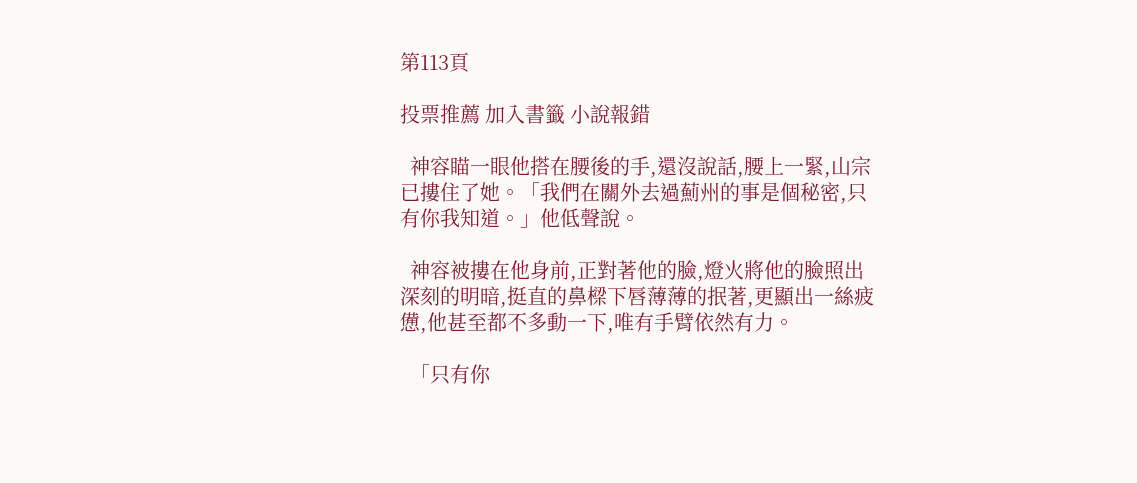第113頁

投票推薦 加入書籤 小說報錯

  神容瞄一眼他搭在腰後的手,還沒說話,腰上一緊,山宗已摟住了她。「我們在關外去過薊州的事是個秘密,只有你我知道。」他低聲說。

  神容被摟在他身前,正對著他的臉,燈火將他的臉照出深刻的明暗,挺直的鼻樑下唇薄薄的抿著,更顯出一絲疲憊,他甚至都不多動一下,唯有手臂依然有力。

  「只有你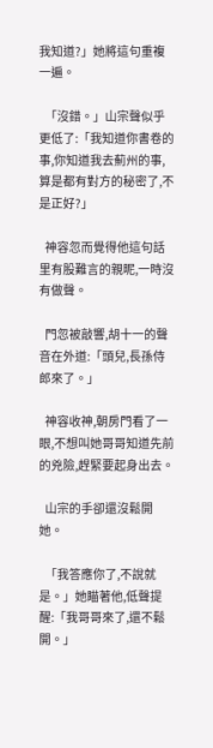我知道?」她將這句重複一遍。

  「沒錯。」山宗聲似乎更低了:「我知道你書卷的事,你知道我去薊州的事,算是都有對方的秘密了,不是正好?」

  神容忽而覺得他這句話里有股難言的親昵,一時沒有做聲。

  門忽被敲響,胡十一的聲音在外道:「頭兒,長孫侍郎來了。」

  神容收神,朝房門看了一眼,不想叫她哥哥知道先前的兇險,趕緊要起身出去。

  山宗的手卻還沒鬆開她。

  「我答應你了,不說就是。」她瞄著他,低聲提醒:「我哥哥來了,還不鬆開。」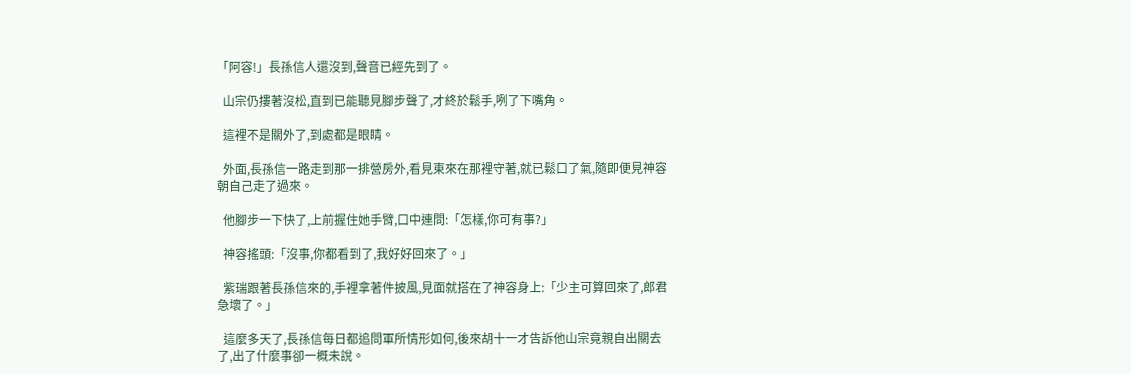「阿容!」長孫信人還沒到,聲音已經先到了。

  山宗仍摟著沒松,直到已能聽見腳步聲了,才終於鬆手,咧了下嘴角。

  這裡不是關外了,到處都是眼睛。

  外面,長孫信一路走到那一排營房外,看見東來在那裡守著,就已鬆口了氣,隨即便見神容朝自己走了過來。

  他腳步一下快了,上前握住她手臂,口中連問:「怎樣,你可有事?」

  神容搖頭:「沒事,你都看到了,我好好回來了。」

  紫瑞跟著長孫信來的,手裡拿著件披風,見面就搭在了神容身上:「少主可算回來了,郎君急壞了。」

  這麼多天了,長孫信每日都追問軍所情形如何,後來胡十一才告訴他山宗竟親自出關去了,出了什麼事卻一概未說。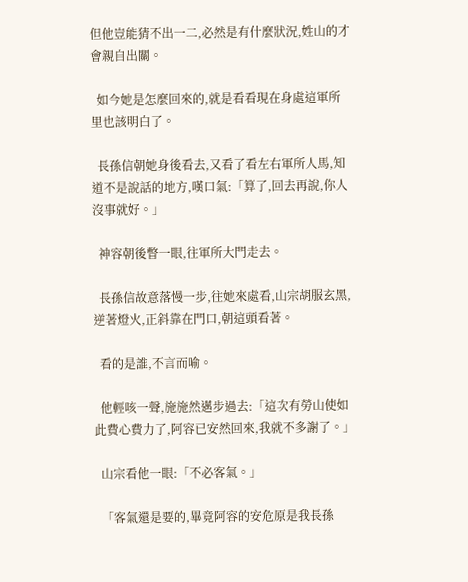但他豈能猜不出一二,必然是有什麼狀況,姓山的才會親自出關。

  如今她是怎麼回來的,就是看看現在身處這軍所里也該明白了。

  長孫信朝她身後看去,又看了看左右軍所人馬,知道不是說話的地方,嘆口氣:「算了,回去再說,你人沒事就好。」

  神容朝後瞥一眼,往軍所大門走去。

  長孫信故意落慢一步,往她來處看,山宗胡服玄黑,逆著燈火,正斜靠在門口,朝這頭看著。

  看的是誰,不言而喻。

  他輕咳一聲,施施然邁步過去:「這次有勞山使如此費心費力了,阿容已安然回來,我就不多謝了。」

  山宗看他一眼:「不必客氣。」

  「客氣還是要的,畢竟阿容的安危原是我長孫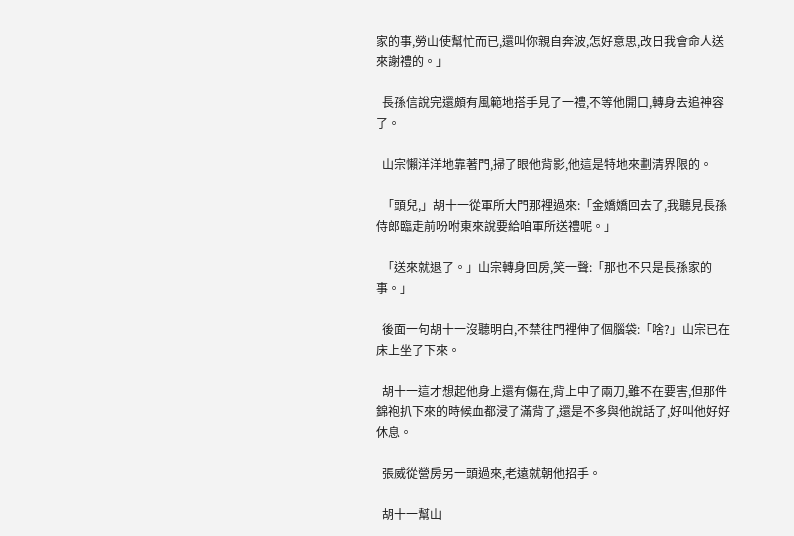家的事,勞山使幫忙而已,還叫你親自奔波,怎好意思,改日我會命人送來謝禮的。」

  長孫信說完還頗有風範地搭手見了一禮,不等他開口,轉身去追神容了。

  山宗懶洋洋地靠著門,掃了眼他背影,他這是特地來劃清界限的。

  「頭兒,」胡十一從軍所大門那裡過來:「金嬌嬌回去了,我聽見長孫侍郎臨走前吩咐東來說要給咱軍所送禮呢。」

  「送來就退了。」山宗轉身回房,笑一聲:「那也不只是長孫家的事。」

  後面一句胡十一沒聽明白,不禁往門裡伸了個腦袋:「啥?」山宗已在床上坐了下來。

  胡十一這才想起他身上還有傷在,背上中了兩刀,雖不在要害,但那件錦袍扒下來的時候血都浸了滿背了,還是不多與他說話了,好叫他好好休息。

  張威從營房另一頭過來,老遠就朝他招手。

  胡十一幫山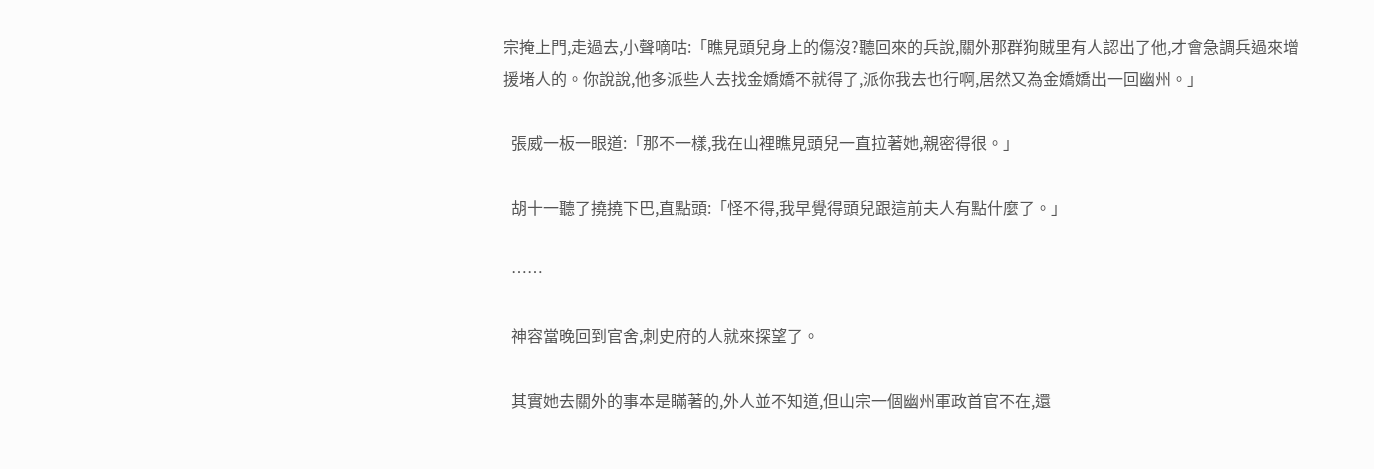宗掩上門,走過去,小聲嘀咕:「瞧見頭兒身上的傷沒?聽回來的兵說,關外那群狗賊里有人認出了他,才會急調兵過來增援堵人的。你說說,他多派些人去找金嬌嬌不就得了,派你我去也行啊,居然又為金嬌嬌出一回幽州。」

  張威一板一眼道:「那不一樣,我在山裡瞧見頭兒一直拉著她,親密得很。」

  胡十一聽了撓撓下巴,直點頭:「怪不得,我早覺得頭兒跟這前夫人有點什麼了。」

  ……

  神容當晚回到官舍,刺史府的人就來探望了。

  其實她去關外的事本是瞞著的,外人並不知道,但山宗一個幽州軍政首官不在,還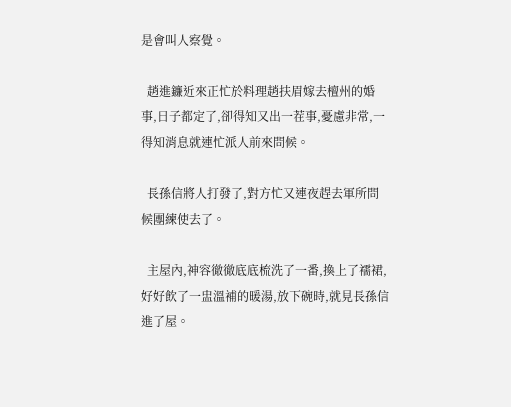是會叫人察覺。

  趙進鐮近來正忙於料理趙扶眉嫁去檀州的婚事,日子都定了,卻得知又出一茬事,憂慮非常,一得知消息就連忙派人前來問候。

  長孫信將人打發了,對方忙又連夜趕去軍所問候團練使去了。

  主屋內,神容徹徹底底梳洗了一番,換上了襦裙,好好飲了一盅溫補的暖湯,放下碗時,就見長孫信進了屋。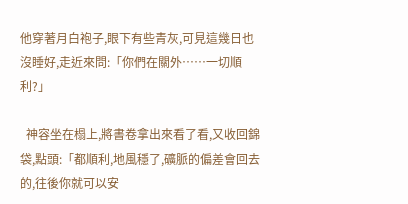他穿著月白袍子,眼下有些青灰,可見這幾日也沒睡好,走近來問:「你們在關外……一切順利?」

  神容坐在榻上,將書卷拿出來看了看,又收回錦袋,點頭:「都順利,地風穩了,礦脈的偏差會回去的,往後你就可以安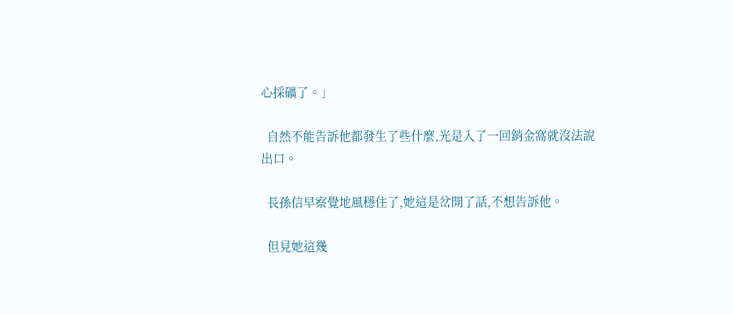心採礦了。」

  自然不能告訴他都發生了些什麼,光是入了一回銷金窩就沒法說出口。

  長孫信早察覺地風穩住了,她這是岔開了話,不想告訴他。

  但見她這幾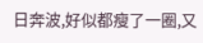日奔波,好似都瘦了一圈,又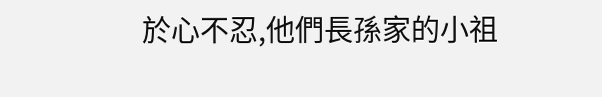於心不忍,他們長孫家的小祖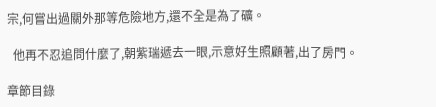宗,何嘗出過關外那等危險地方,還不全是為了礦。

  他再不忍追問什麼了,朝紫瑞遞去一眼,示意好生照顧著,出了房門。

章節目錄